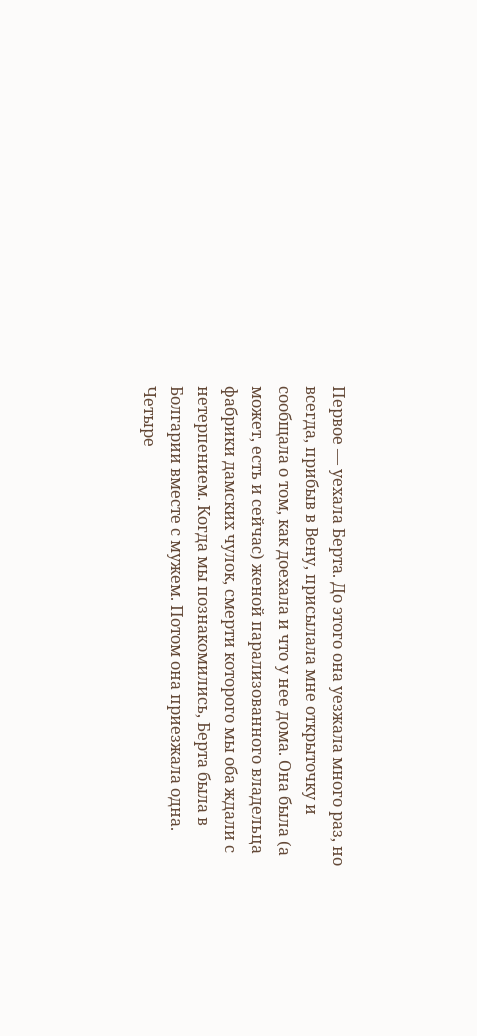Первое — уехала Берта. До этого она уезжала много раз, но всегда, прибыв в Вену, присылала мне открыточку и сообщала о том, как доехала и что у нее дома. Она была (а может, есть и сейчас) женой парализованного владельца фабрики дамских чулок, смерти которого мы оба ждали с нетерпением. Когда мы познакомились, Берта была в Болгарии вместе с мужем. Потом она приезжала одна. Четыре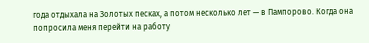года отдыхала на Золотых песках, а потом несколько лет — в Пампорово. Когда она попросила меня перейти на работу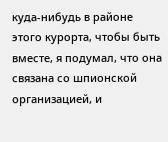куда-нибудь в районе этого курорта, чтобы быть вместе, я подумал, что она связана со шпионской организацией, и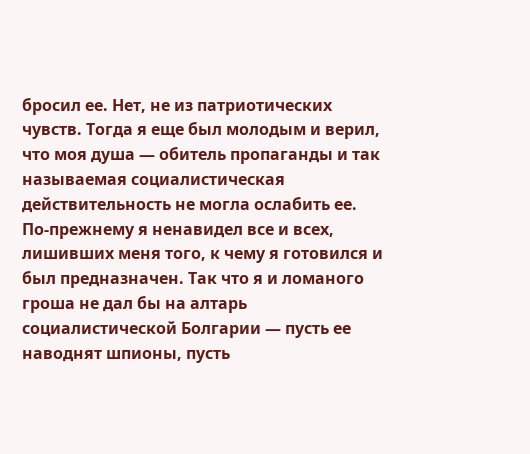бросил ее. Нет, не из патриотических чувств. Тогда я еще был молодым и верил, что моя душа — обитель пропаганды и так называемая социалистическая действительность не могла ослабить ее. По-прежнему я ненавидел все и всех, лишивших меня того, к чему я готовился и был предназначен. Так что я и ломаного гроша не дал бы на алтарь социалистической Болгарии — пусть ее наводнят шпионы, пусть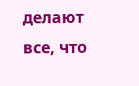делают все, что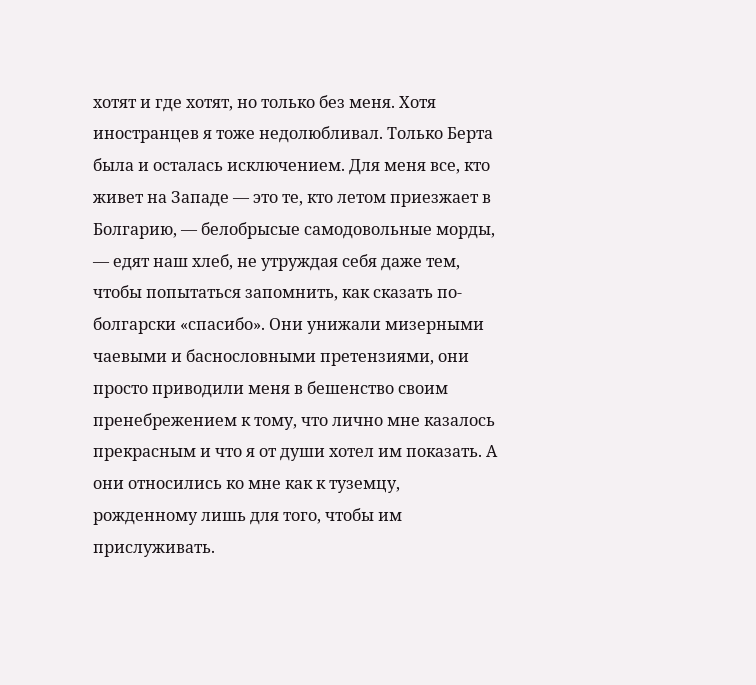хотят и где хотят, но только без меня. Хотя иностранцев я тоже недолюбливал. Только Берта была и осталась исключением. Для меня все, кто живет на Западе — это те, кто летом приезжает в Болгарию, — белобрысые самодовольные морды, — едят наш хлеб, не утруждая себя даже тем, чтобы попытаться запомнить, как сказать по-болгарски «спасибо». Они унижали мизерными чаевыми и баснословными претензиями, они просто приводили меня в бешенство своим пренебрежением к тому, что лично мне казалось прекрасным и что я от души хотел им показать. А они относились ко мне как к туземцу, рожденному лишь для того, чтобы им прислуживать.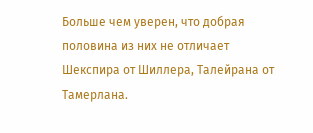Больше чем уверен, что добрая половина из них не отличает Шекспира от Шиллера, Талейрана от Тамерлана.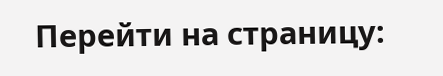Перейти на страницу: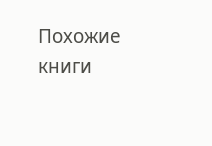Похожие книги